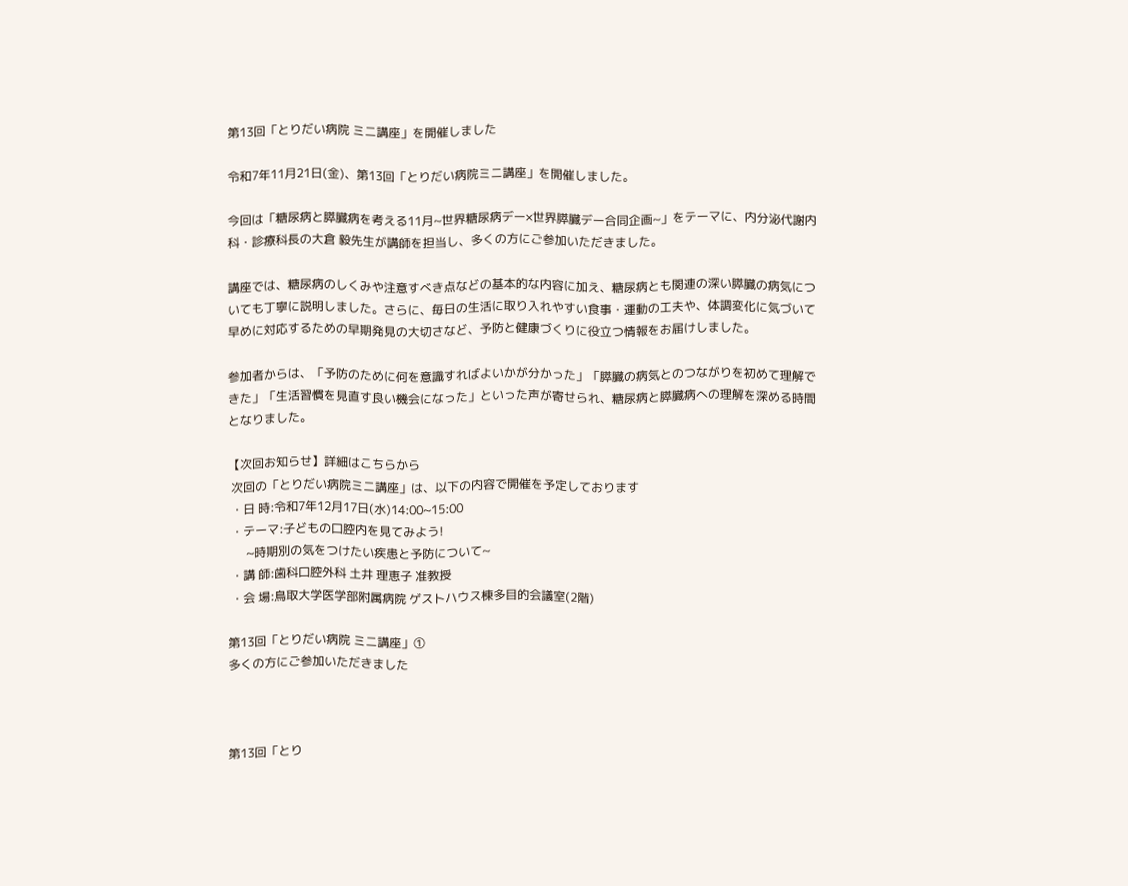第13回「とりだい病院 ミニ講座」を開催しました

令和7年11月21日(金)、第13回「とりだい病院ミニ講座」を開催しました。

今回は「糖尿病と膵臓病を考える11月~世界糖尿病デー×世界膵臓デー合同企画~」をテーマに、内分泌代謝内科・診療科長の大倉 毅先生が講師を担当し、多くの方にご参加いただきました。

講座では、糖尿病のしくみや注意すべき点などの基本的な内容に加え、糖尿病とも関連の深い膵臓の病気についても丁寧に説明しました。さらに、毎日の生活に取り入れやすい食事・運動の工夫や、体調変化に気づいて早めに対応するための早期発見の大切さなど、予防と健康づくりに役立つ情報をお届けしました。

参加者からは、「予防のために何を意識すればよいかが分かった」「膵臓の病気とのつながりを初めて理解できた」「生活習慣を見直す良い機会になった」といった声が寄せられ、糖尿病と膵臓病への理解を深める時間となりました。

【次回お知らせ】詳細はこちらから
 次回の「とりだい病院ミニ講座」は、以下の内容で開催を予定しております
 ・日 時:令和7年12月17日(水)14:00~15:00
 ・テーマ:子どもの口腔内を見てみよう!
      ~時期別の気をつけたい疾患と予防について~
 ・講 師:歯科口腔外科 土井 理恵子 准教授
 ・会 場:鳥取大学医学部附属病院 ゲストハウス棟多目的会議室(2階)

第13回「とりだい病院 ミニ講座」①
多くの方にご参加いただきました



第13回「とり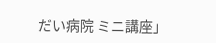だい病院 ミニ講座」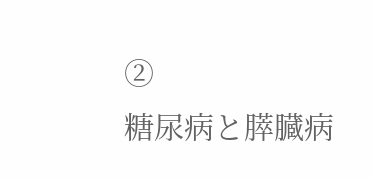②
糖尿病と膵臓病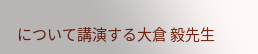について講演する大倉 毅先生